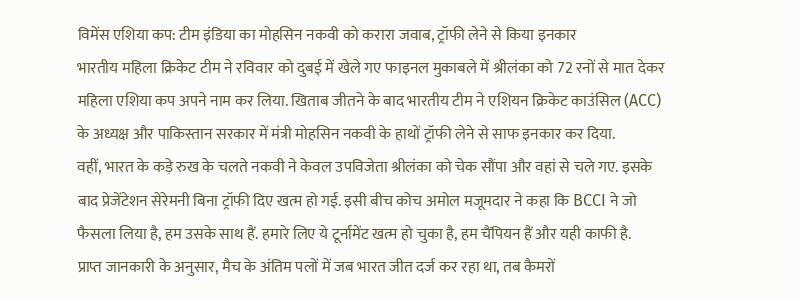विमेंस एशिया कप: टीम इंडिया का मोहसिन नकवी को करारा जवाब, ट्रॉफी लेने से किया इनकार
भारतीय महिला क्रिकेट टीम ने रविवार को दुबई में खेले गए फाइनल मुकाबले में श्रीलंका को 72 रनों से मात देकर महिला एशिया कप अपने नाम कर लिया. खिताब जीतने के बाद भारतीय टीम ने एशियन क्रिकेट काउंसिल (ACC) के अध्यक्ष और पाकिस्तान सरकार में मंत्री मोहसिन नकवी के हाथों ट्रॉफी लेने से साफ इनकार कर दिया.
वहीं, भारत के कड़े रुख के चलते नकवी ने केवल उपविजेता श्रीलंका को चेक सौंपा और वहां से चले गए. इसके बाद प्रेजेंटेशन सेरेमनी बिना ट्रॉफी दिए खत्म हो गई. इसी बीच कोच अमोल मजूमदार ने कहा कि BCCI ने जो फैसला लिया है, हम उसके साथ हैं. हमारे लिए ये टूर्नामेंट खत्म हो चुका है, हम चैंपियन हैं और यही काफी है.
प्राप्त जानकारी के अनुसार, मैच के अंतिम पलों में जब भारत जीत दर्ज कर रहा था, तब कैमरों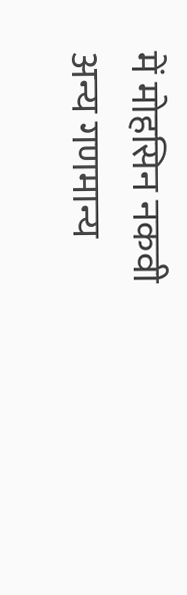में मोहसिन नकवी अन्य गणमान्य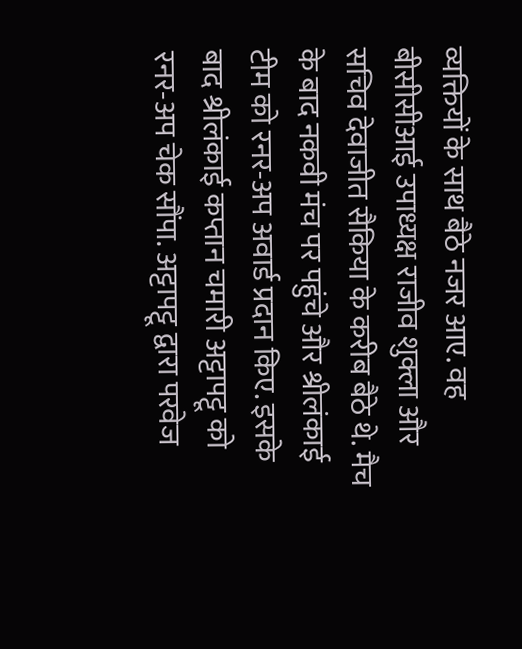व्यक्तियों के साथ बैठे नजर आए. वह बीसीसीआई उपाध्यक्ष राजीव शुक्ला और सचिव देवाजीत सैकिया के करीब बैठे थे. मैच के बाद नकवी मंच पर पहुंचे और श्रीलंकाई टीम को रनर-अप अवार्ड प्रदान किए. इसके बाद श्रीलंकाई कप्तान चमारी अट्टापट्टू को रनर-अप चेक सौंपा. अट्टापट्टू द्वारा परवेज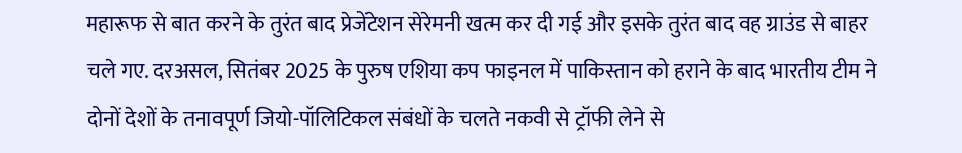महारूफ से बात करने के तुरंत बाद प्रेजेंटेशन सेरेमनी खत्म कर दी गई और इसके तुरंत बाद वह ग्राउंड से बाहर चले गए. दरअसल, सितंबर 2025 के पुरुष एशिया कप फाइनल में पाकिस्तान को हराने के बाद भारतीय टीम ने दोनों देशों के तनावपूर्ण जियो-पॉलिटिकल संबंधों के चलते नकवी से ट्रॉफी लेने से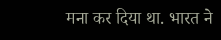मना कर दिया था. भारत ने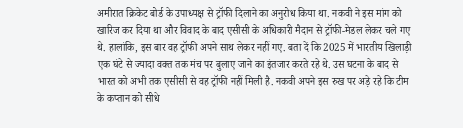अमीरात क्रिकेट बोर्ड के उपाध्यक्ष से ट्रॉफी दिलाने का अनुरोध किया था. नकवी ने इस मांग को खारिज कर दिया था और विवाद के बाद एसीसी के अधिकारी मैदान से ट्रॉफी-मेडल लेकर चले गए थे. हालांकि, इस बार वह ट्रॉफी अपने साथ लेकर नहीं गए. बता दें कि 2025 में भारतीय खिलाड़ी एक घंटे से ज्यादा वक्त तक मंच पर बुलाए जाने का इंतजार करते रहे थे. उस घटना के बाद से भारत को अभी तक एसीसी से वह ट्रॉफी नहीं मिली है. नकवी अपने इस रुख पर अड़े रहे कि टीम के कप्तान को सीधे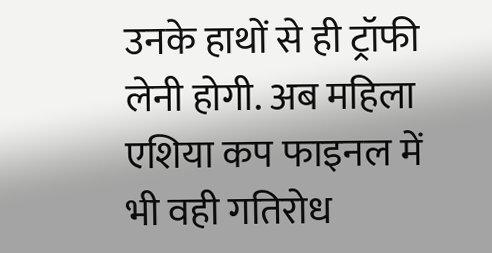उनके हाथों से ही ट्रॉफी लेनी होगी. अब महिला एशिया कप फाइनल में भी वही गतिरोध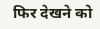फिर देखने को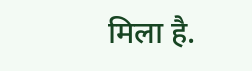मिला है.